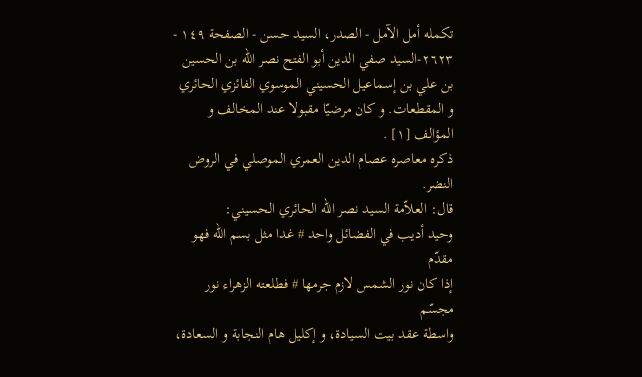تكمله أمل الآمل - الصدر، السيد حسن - الصفحة ١٤٩ - ٢٦٢٣-السيد صفي الدين أبو الفتح نصر اللّه بن الحسين بن علي بن إسماعيل الحسيني الموسوي الفائزي الحائري
و المقطعات. و كان مرضيّا مقبولا عند المخالف و المؤالف [١] .
ذكره معاصره عصام الدين العمري الموصلي في الروض النضر.
قال: العلاّمة السيد نصر اللّه الحائري الحسيني:
وحيد أديب في الفضائل واحد # غدا مثل بسم اللّه فهو مقدّم
إذا كان نور الشمس لازم جرمها # فطلعته الزهراء نور مجسّم
واسطة عقد بيت السيادة، و إكليل هام النجابة و السعادة،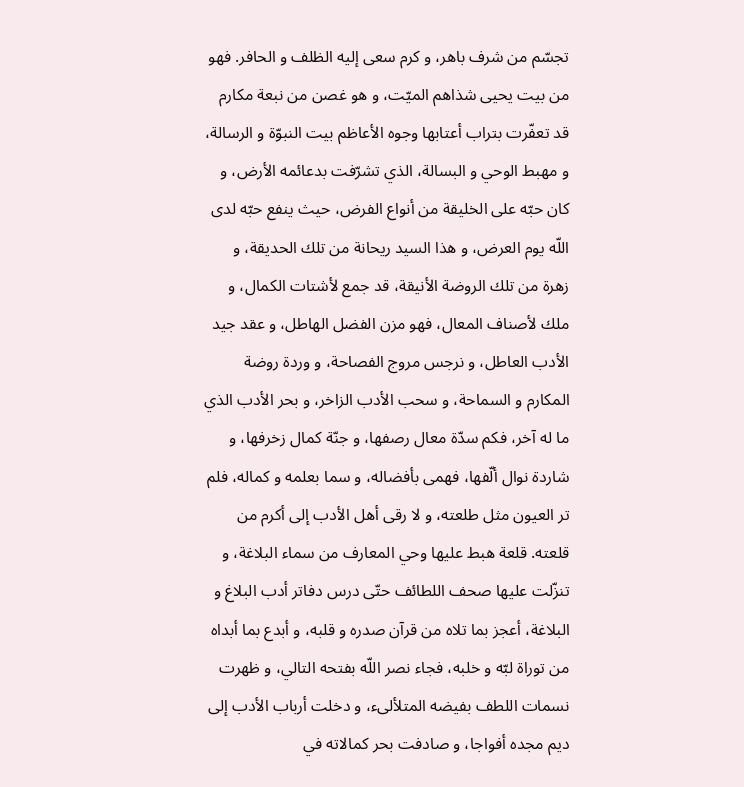تجسّم من شرف باهر، و كرم سعى إليه الظلف و الحافر. فهو من بيت يحيى شذاهم الميّت، و هو غصن من نبعة مكارم قد تعفّرت بتراب أعتابها وجوه الأعاظم بيت النبوّة و الرسالة، و مهبط الوحي و البسالة، الذي تشرّفت بدعائمه الأرض، و كان حبّه على الخليقة من أنواع الفرض، حيث ينفع حبّه لدى اللّه يوم العرض، و هذا السيد ريحانة من تلك الحديقة، و زهرة من تلك الروضة الأنيقة، قد جمع لأشتات الكمال، و ملك لأصناف المعال، فهو مزن الفضل الهاطل، و عقد جيد الأدب العاطل، و نرجس مروج الفصاحة، و وردة روضة المكارم و السماحة، و سحب الأدب الزاخر، و بحر الأدب الذي ما له آخر، فكم سدّة معال رصفها، و جنّة كمال زخرفها، و شاردة نوال ألّفها، فهمى بأفضاله، و سما بعلمه و كماله، فلم تر العيون مثل طلعته، و لا رقى أهل الأدب إلى أكرم من قلعته. قلعة هبط عليها وحي المعارف من سماء البلاغة، و تنزّلت عليها صحف اللطائف حتّى درس دفاتر أدب البلاغ و البلاغة، أعجز بما تلاه من قرآن صدره و قلبه، و أبدع بما أبداه من توراة لبّه و خلبه، فجاء نصر اللّه بفتحه التالي، و ظهرت نسمات اللطف بفيضه المتلألىء، و دخلت أرباب الأدب إلى ديم مجده أفواجا، و صادفت بحر كمالاته في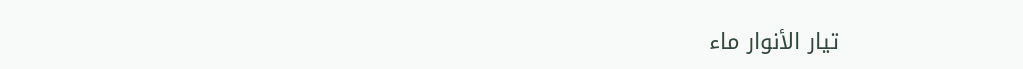تيار الأنوار ماء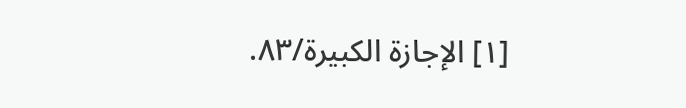[١] الإجازة الكبيرة/٨٣.